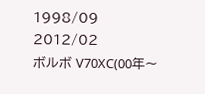1998/09
2012/02
ボルボ V70XC(00年〜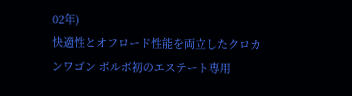02年)
快適性とオフロード性能を両立したクロカンワゴン ボルボ初のエステート専用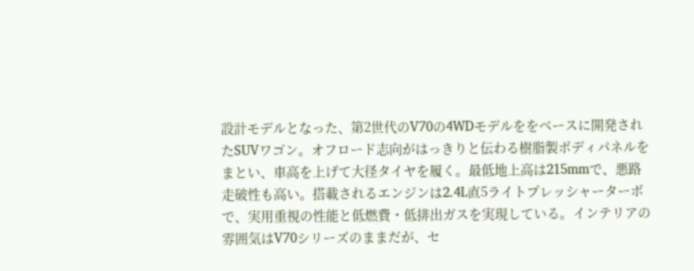設計モデルとなった、第2世代のV70の4WDモデルををベースに開発されたSUVワゴン。オフロード志向がはっきりと伝わる樹脂製ボディパネルをまとい、車高を上げて大径タイヤを履く。最低地上高は215mmで、悪路走破性も高い。搭載されるエンジンは2.4L直5ライトプレッシャーターボで、実用重視の性能と低燃費・低排出ガスを実現している。インテリアの雰囲気はV70シリーズのままだが、セ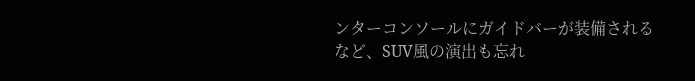ンターコンソールにガイドバーが装備されるなど、SUV風の演出も忘れ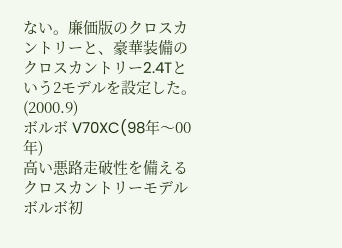ない。廉価版のクロスカントリーと、豪華装備のクロスカントリー2.4Tという2モデルを設定した。(2000.9)
ボルボ V70XC(98年〜00年)
高い悪路走破性を備えるクロスカントリーモデル ボルボ初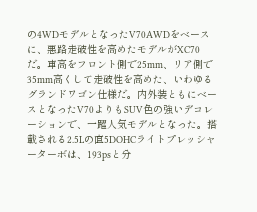の4WDモデルとなったV70AWDをベースに、悪路走破性を高めたモデルがXC70だ。車高をフロント側で25mm、リア側で35mm高くして走破性を高めた、いわゆるグランドワゴン仕様だ。内外装ともにベースとなったV70よりもSUV色の強いデコレーションで、一躍人気モデルとなった。搭載される2.5Lの直5DOHCライトプレッシャーターボは、193psと分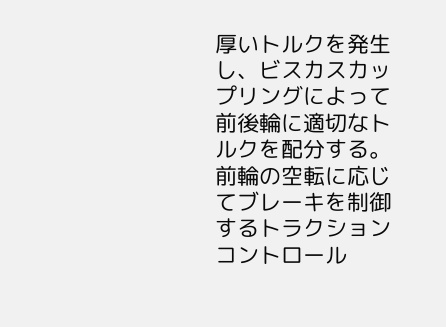厚いトルクを発生し、ビスカスカップリングによって前後輪に適切なトルクを配分する。前輪の空転に応じてブレーキを制御するトラクションコントロール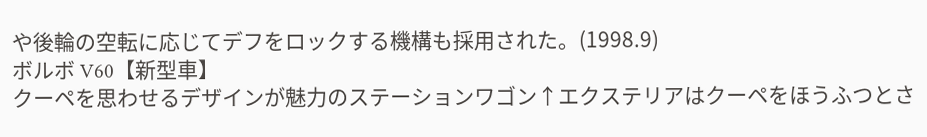や後輪の空転に応じてデフをロックする機構も採用された。(1998.9)
ボルボ V60【新型車】
クーペを思わせるデザインが魅力のステーションワゴン↑エクステリアはクーペをほうふつとさ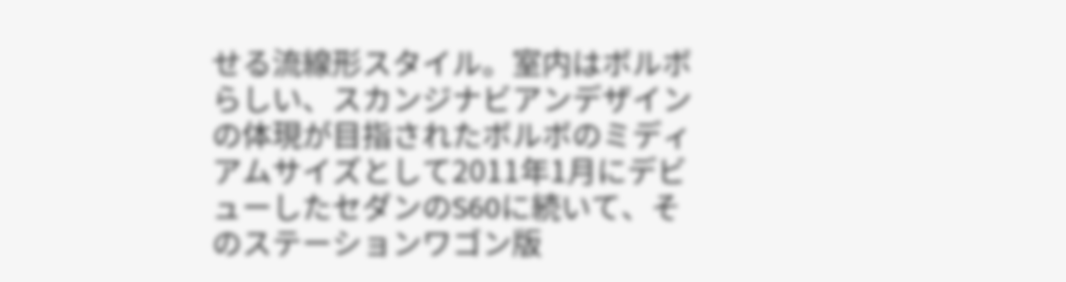せる流線形スタイル。室内はボルボらしい、スカンジナビアンデザインの体現が目指されたボルボのミディアムサイズとして2011年1月にデビューしたセダンのS60に続いて、そのステーションワゴン版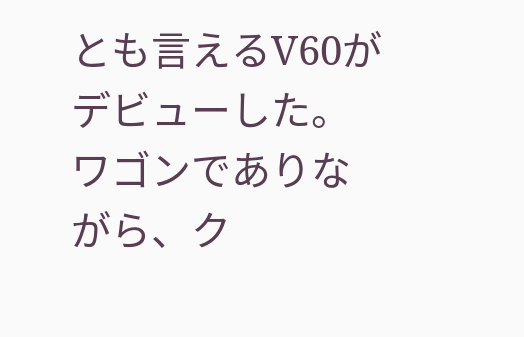とも言えるV60がデビューした。ワゴンでありながら、ク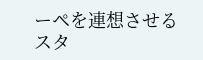ーペを連想させるスタ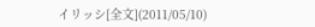イリッシ[全文](2011/05/10)